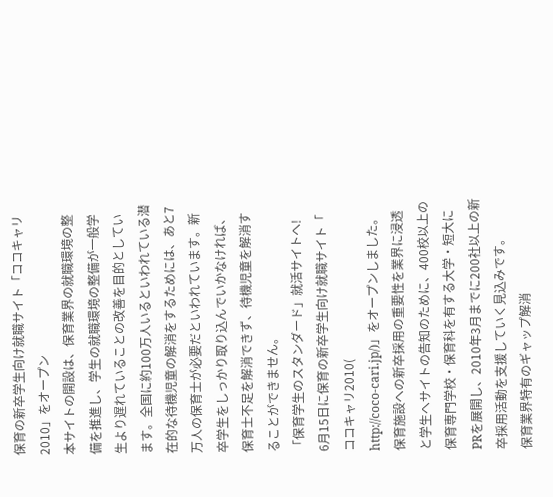保育の新卒学生向け就職サイト「ココキャリ2010」をオープン
本サイトの開設は、保育業界の就職環境の整備を推進し、学生の就職環境の整備が一般学生より遅れていることの改善を目的としています。全国に約100万人いるといわれている潜在的な待機児童の解消をするためには、あと7万人の保育士が必要だといわれています。新卒学生をしっかり取り込んでいかなければ、保育士不足を解消できず、待機児童を解消することができません。
「保育学生のスタンダード」就活サイトへ!
6月15日に保育の新卒学生向け就職サイト「
ココキャリ2010(
http://coco-cari.jp/)」をオープンしました。
保育施設への新卒採用の重要性を業界に浸透と学生へサイトの告知のために、400校以上の保育専門学校・保育科を有する大学・短大にPRを展開し、2010年3月までに200社以上の新卒採用活動を支援していく見込みです。
保育業界特有のギャップ解消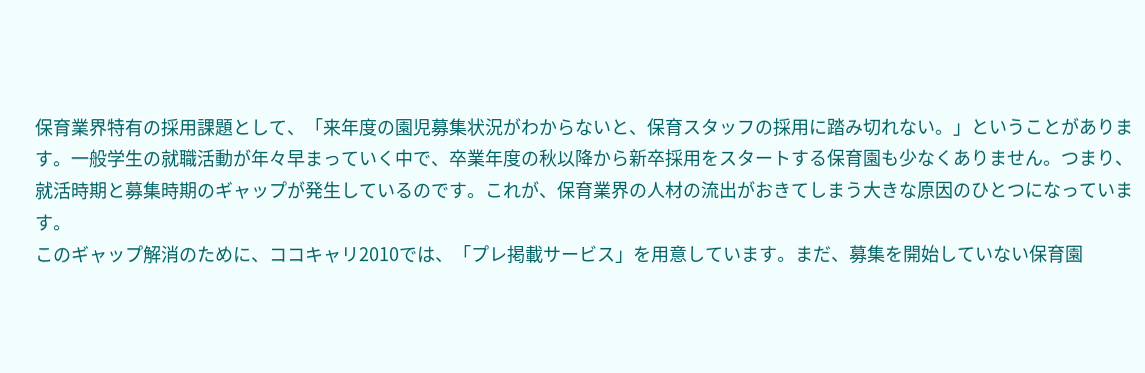保育業界特有の採用課題として、「来年度の園児募集状況がわからないと、保育スタッフの採用に踏み切れない。」ということがあります。一般学生の就職活動が年々早まっていく中で、卒業年度の秋以降から新卒採用をスタートする保育園も少なくありません。つまり、就活時期と募集時期のギャップが発生しているのです。これが、保育業界の人材の流出がおきてしまう大きな原因のひとつになっています。
このギャップ解消のために、ココキャリ2010では、「プレ掲載サービス」を用意しています。まだ、募集を開始していない保育園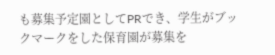も募集予定園としてPRでき、学生がブックマークをした保育園が募集を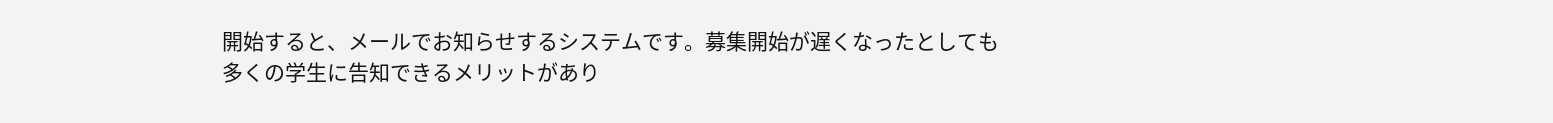開始すると、メールでお知らせするシステムです。募集開始が遅くなったとしても多くの学生に告知できるメリットがあり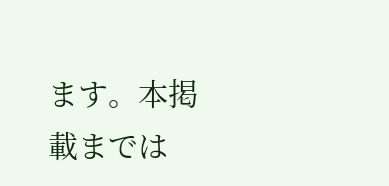ます。本掲載までは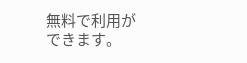無料で利用ができます。